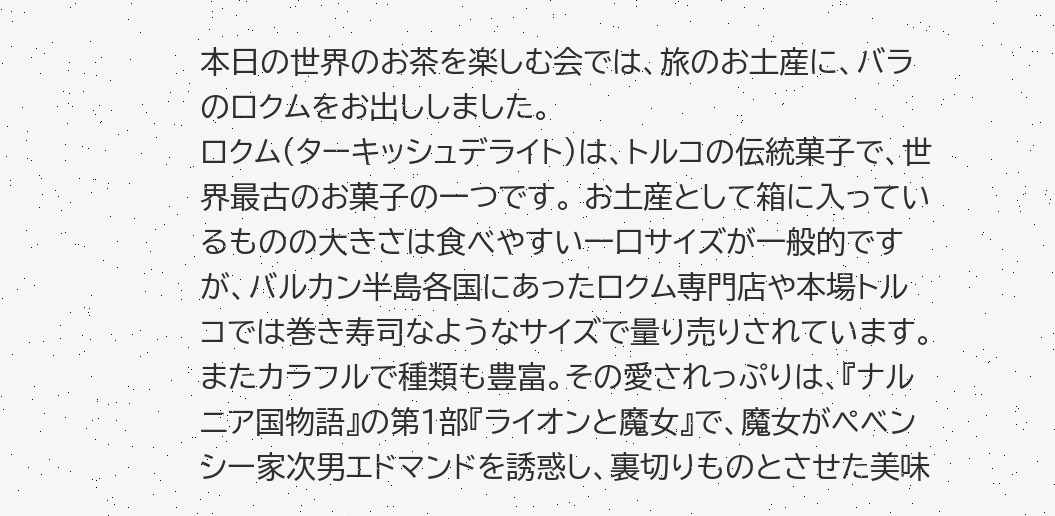本日の世界のお茶を楽しむ会では、旅のお土産に、バラのロクムをお出ししました。
ロクム(ターキッシュデライト)は、トルコの伝統菓子で、世界最古のお菓子の一つです。 お土産として箱に入っているものの大きさは食べやすい一口サイズが一般的ですが、バルカン半島各国にあったロクム専門店や本場トルコでは巻き寿司なようなサイズで量り売りされています。またカラフルで種類も豊富。その愛されっぷりは、『ナルニア国物語』の第1部『ライオンと魔女』で、魔女がペベンシー家次男エドマンドを誘惑し、裏切りものとさせた美味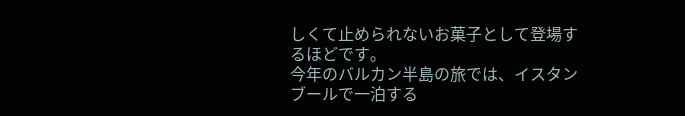しくて止められないお菓子として登場するほどです。
今年のバルカン半島の旅では、イスタンブールで一泊する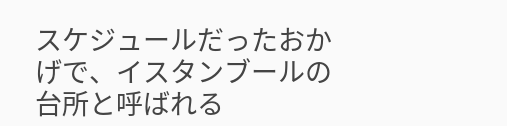スケジュールだったおかげで、イスタンブールの台所と呼ばれる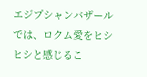エジプシャンバザールでは、ロクム愛をヒシヒシと感じるこ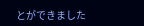とができました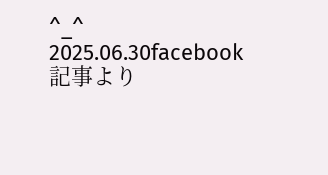^_^
2025.06.30facebook記事より